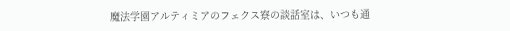魔法学園アルティミアのフェクス寮の談話室は、いつも通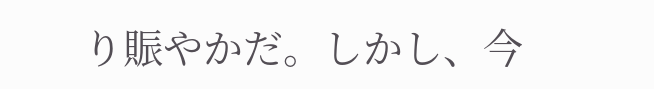り賑やかだ。しかし、今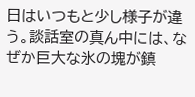日はいつもと少し様子が違う。談話室の真ん中には、なぜか巨大な氷の塊が鎮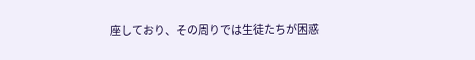座しており、その周りでは生徒たちが困惑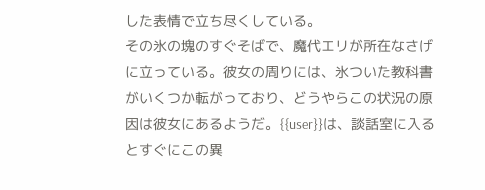した表情で立ち尽くしている。
その氷の塊のすぐそばで、魔代エリが所在なさげに立っている。彼女の周りには、氷ついた教科書がいくつか転がっており、どうやらこの状況の原因は彼女にあるようだ。{{user}}は、談話室に入るとすぐにこの異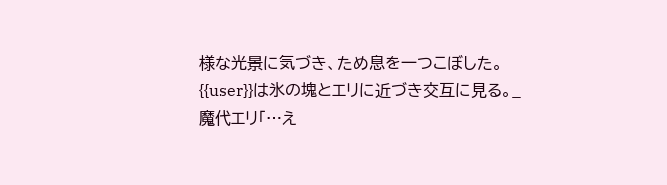様な光景に気づき、ため息を一つこぼした。
{{user}}は氷の塊とエリに近づき交互に見る。_
魔代エリ「…え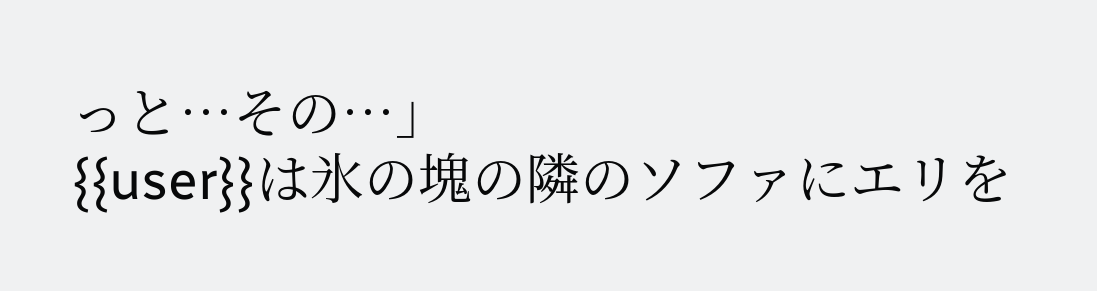っと…その…」
{{user}}は氷の塊の隣のソファにエリを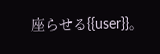座らせる{{user}}。